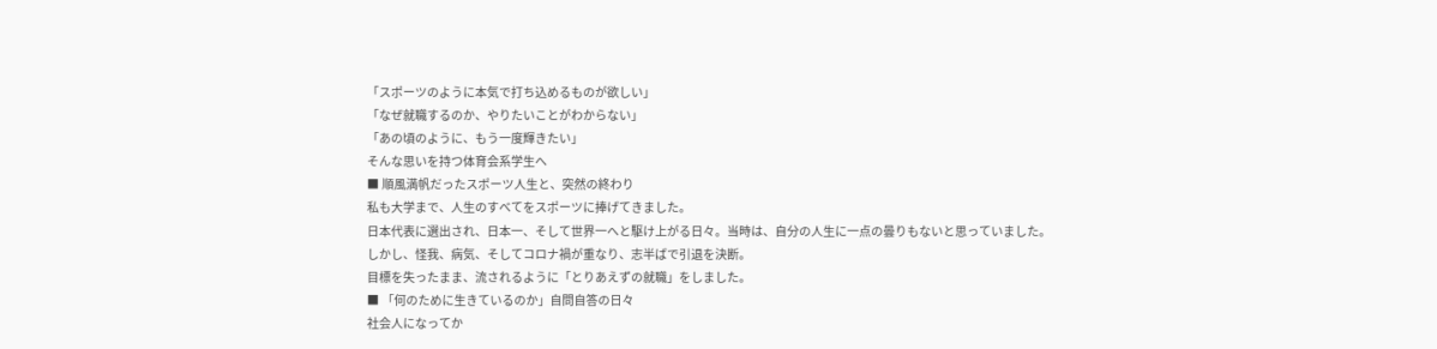「スポーツのように本気で打ち込めるものが欲しい」
「なぜ就職するのか、やりたいことがわからない」
「あの頃のように、もう一度輝きたい」
そんな思いを持つ体育会系学生へ
■ 順風満帆だったスポーツ人生と、突然の終わり
私も大学まで、人生のすべてをスポーツに捧げてきました。
日本代表に選出され、日本一、そして世界一へと駆け上がる日々。当時は、自分の人生に一点の曇りもないと思っていました。
しかし、怪我、病気、そしてコロナ禍が重なり、志半ばで引退を決断。
目標を失ったまま、流されるように「とりあえずの就職」をしました。
■ 「何のために生きているのか」自問自答の日々
社会人になってか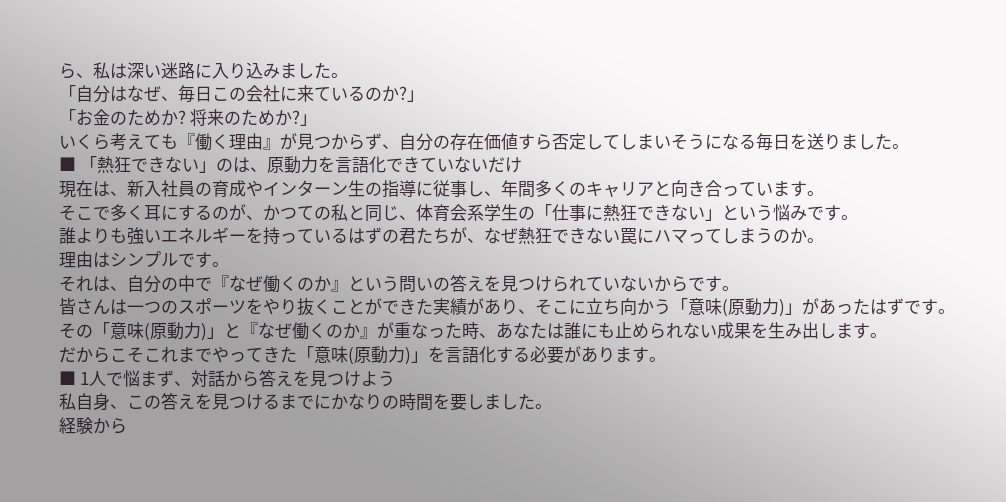ら、私は深い迷路に入り込みました。
「自分はなぜ、毎日この会社に来ているのか?」
「お金のためか? 将来のためか?」
いくら考えても『働く理由』が見つからず、自分の存在価値すら否定してしまいそうになる毎日を送りました。
■ 「熱狂できない」のは、原動力を言語化できていないだけ
現在は、新入社員の育成やインターン生の指導に従事し、年間多くのキャリアと向き合っています。
そこで多く耳にするのが、かつての私と同じ、体育会系学生の「仕事に熱狂できない」という悩みです。
誰よりも強いエネルギーを持っているはずの君たちが、なぜ熱狂できない罠にハマってしまうのか。
理由はシンプルです。
それは、自分の中で『なぜ働くのか』という問いの答えを見つけられていないからです。
皆さんは一つのスポーツをやり抜くことができた実績があり、そこに立ち向かう「意味(原動力)」があったはずです。
その「意味(原動力)」と『なぜ働くのか』が重なった時、あなたは誰にも止められない成果を生み出します。
だからこそこれまでやってきた「意味(原動力)」を言語化する必要があります。
■ 1人で悩まず、対話から答えを見つけよう
私自身、この答えを見つけるまでにかなりの時間を要しました。
経験から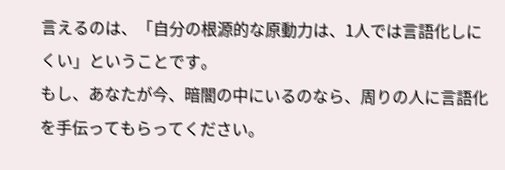言えるのは、「自分の根源的な原動力は、1人では言語化しにくい」ということです。
もし、あなたが今、暗闇の中にいるのなら、周りの人に言語化を手伝ってもらってください。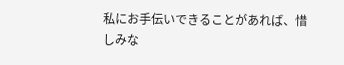私にお手伝いできることがあれば、惜しみな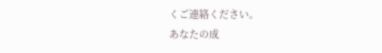くご連絡ください。
あなたの成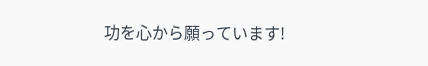功を心から願っています!